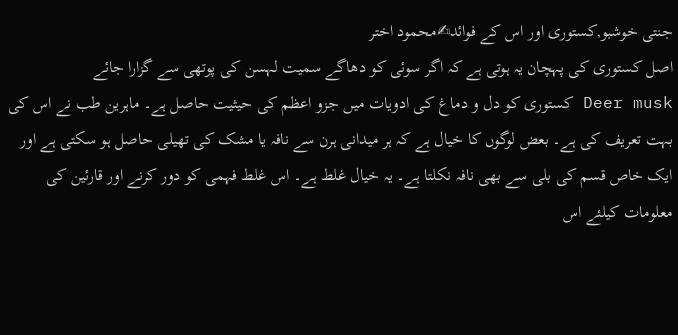جنتی خوشبو,کستوری اور اس کے فوائد✍محمود اختر
اصل کستوری کی پہچان یہ ہوتی ہے کہ اگر سوئی کو دھاگے سمیت لہسن کی پوتھی سے گزارا جائے
Deer musk کستوری کو دل و دماغ کی ادویات میں جزو اعظم کی حیثیت حاصل ہے۔ ماہرین طب نے اس کی بہت تعریف کی ہے۔ بعض لوگوں کا خیال ہے کہ ہر میدانی ہرن سے نافہ یا مشک کی تھیلی حاصل ہو سکتی ہے اور ایک خاص قسم کی بلی سے بھی نافہ نکلتا ہے۔ یہ خیال غلط ہے۔ اس غلط فہمی کو دور کرنے اور قارئین کی معلومات کیلئے اس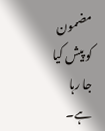مضمون کو پیش کیا جا رہا ہے۔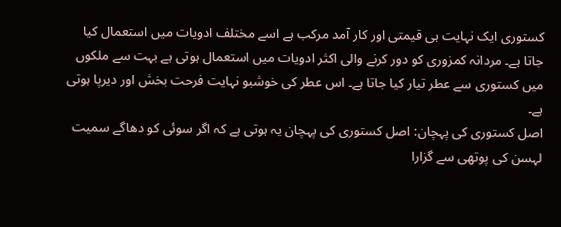کستوری ایک نہایت ہی قیمتی اور کار آمد مرکب ہے اسے مختلف ادویات میں استعمال کیا جاتا ہے۔ مردانہ کمزوری کو دور کرنے والی اکثر ادویات میں استعمال ہوتی ہے بہت سے ملکوں میں کستوری سے عطر تیار کیا جاتا ہے۔ اس عطر کی خوشبو نہایت فرحت بخش اور دیرپا ہوتی ہے۔
اصل کستوری کی پہچان: اصل کستوری کی پہچان یہ ہوتی ہے کہ اگر سوئی کو دھاگے سمیت لہسن کی پوتھی سے گزارا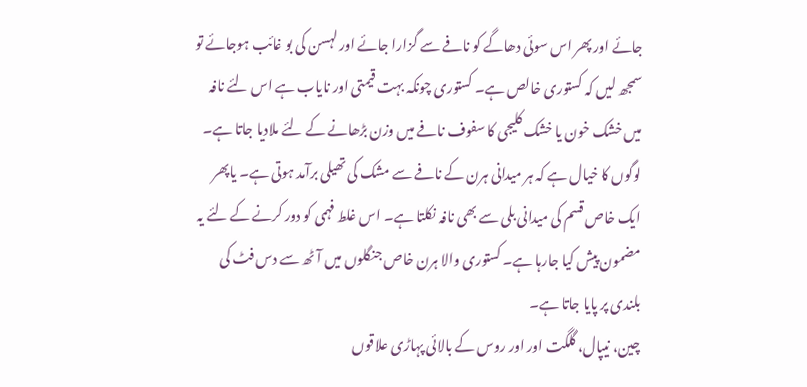جائے اور پھر اس سوئی دھاگے کو نافے سے گزارا جائے اور لہسن کی بو غائب ہوجائے تو سمجھ لیں کہ کستوری خالص ہے۔ کستوری چونکہ بہت قیمتی اور نایاب ہے اس لئے نافہ میں خشک خون یا خشک کلیجی کا سفوف نافے میں وزن بڑھانے کے لئے ملادیا جاتا ہے۔ لوگوں کا خیال ہے کہ ہر میدانی ہرن کے نافے سے مشک کی تھیلی برآمد ہوتی ہے۔ یاپھر ایک خاص قسم کی میدانی بلی سے بھی نافہ نکلتا ہے۔ اس غلط فہمی کو دور کرنے کے لئے یہ مضمون پیش کیا جارہا ہے۔ کستوری والا ہرن خاص جنگلوں میں آٹھ سے دس فٹ کی بلندی پر پایا جاتا ہے۔
چین، نیپال، گلگت اور اور روس کے بالائی پہاڑی علاقوں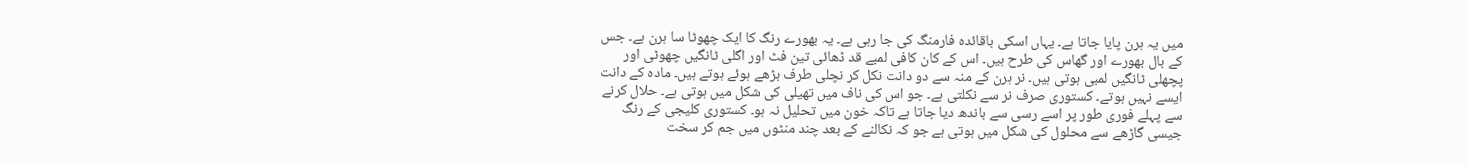میں یہ ہرن پایا جاتا ہے۔ یہاں اسکی باقائدہ فارمنگ کی جا رہی ہے۔ یہ بھورے رنگ کا ایک چھوٹا سا ہرن ہے۔ جس کے بال بھورے اور گھاس کی طرح ہیں۔ اس کے کان کافی لمبے قد ڈھائی تین فٹ اور اگلی ٹانگیں چھوٹی اور پچھلی ٹانگیں لمبی ہوتی ہیں۔ نر ہرن کے منہ سے دو دانت نکل کر نچلی طرف بڑھے ہوئے ہوتے ہیں۔ مادہ کے دانت ایسے نہیں ہوتے۔ کستوری صرف نر سے نکلتی ہے۔ جو اس کی ناف میں تھیلی کی شکل میں ہوتی ہے۔ حلال کرنے سے پہلے فوری طور پر اسے رسی سے باندھ دیا جاتا ہے تاکہ خون میں تحلیل نہ ہو۔ کستوری کلیجی کے رنگ جیسی گاڑھے سے محلول کی شکل میں ہوتی ہے جو کہ نکالنے کے بعد چند منٹوں میں جم کر سخت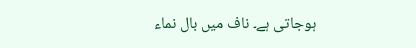ہوجاتی ہے۔ ناف میں بال نماء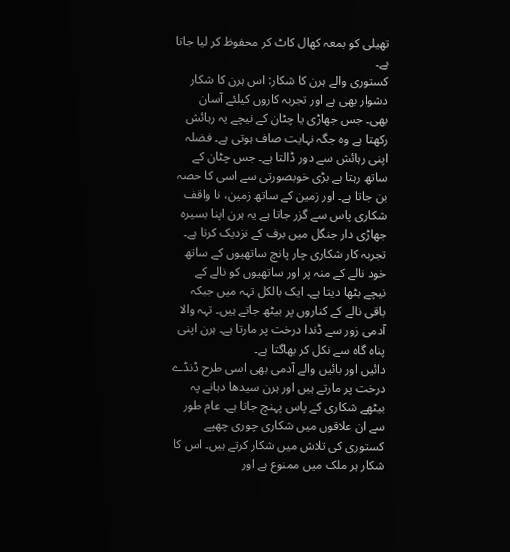تھیلی کو بمعہ کھال کاٹ کر محفوظ کر لیا جاتا ہے۔
کستوری والے ہرن کا شکار: اس ہرن کا شکار دشوار بھی ہے اور تجربہ کاروں کیلئے آسان بھی۔ جس جھاڑی یا چٹان کے نیچے یہ رہائش رکھتا ہے وہ جگہ نہایت صاف ہوتی ہے۔ فضلہ اپنی رہائش سے دور ڈالتا ہے۔ جس چٹان کے ساتھ رہتا ہے بڑی خوبصورتی سے اسی کا حصہ بن جاتا ہے۔ اور زمین کے ساتھ زمین، نا واقف شکاری پاس سے گزر جاتا ہے یہ ہرن اپنا بسیرہ جھاڑی دار جنگل میں برف کے نزدیک کرتا ہے۔ تجربہ کار شکاری چار پانچ ساتھیوں کے ساتھ خود نالے کے منہ پر اور ساتھیوں کو نالے کے نیچے بٹھا دیتا ہے۔ ایک بالکل تہہ میں جبکہ باقی نالے کے کناروں پر بیٹھ جاتے ہیں۔ تہہ والا آدمی زور سے ڈندا درخت پر مارتا ہے۔ ہرن اپنی پناہ گاہ سے نکل کر بھاگتا ہے۔
دائیں اور بائیں والے آدمی بھی اسی طرح ڈنڈے درخت پر مارتے ہیں اور ہرن سیدھا دہانے پہ بیٹھے شکاری کے پاس پہنچ جاتا ہے۔ عام طور سے ان علاقوں میں شکاری چوری چھپے کستوری کی تلاش میں شکار کرتے ہیں۔ اس کا شکار ہر ملک میں ممنوع ہے اور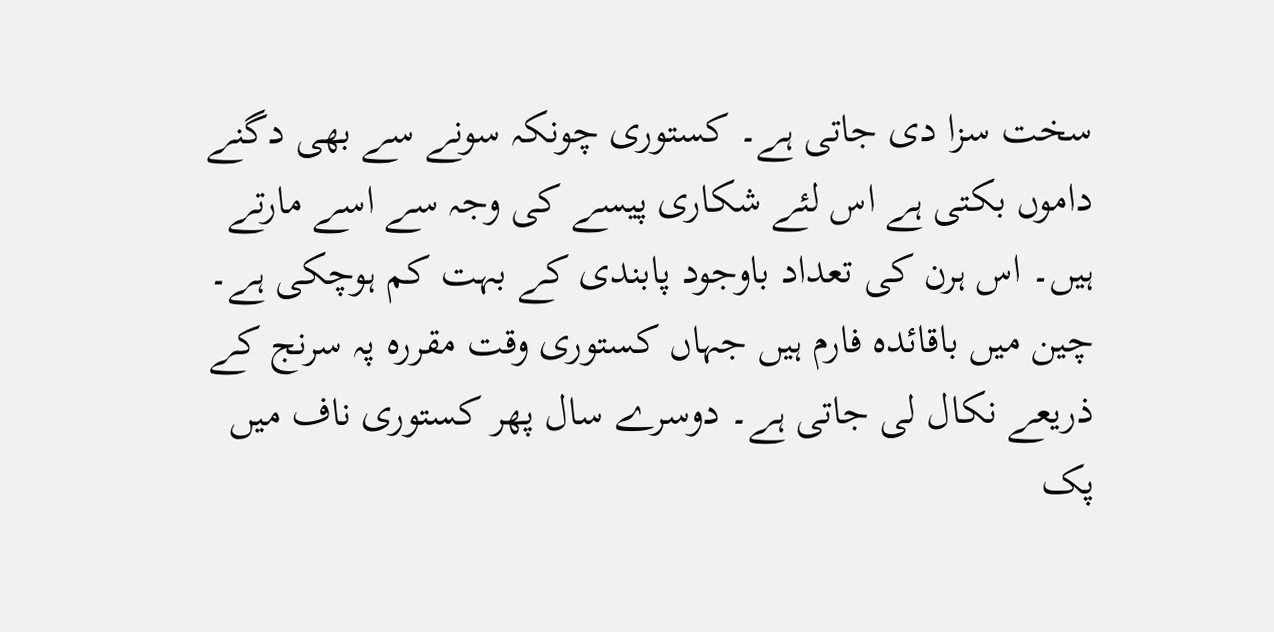سخت سزا دی جاتی ہے۔ کستوری چونکہ سونے سے بھی دگنے داموں بکتی ہے اس لئے شکاری پیسے کی وجہ سے اسے مارتے ہیں۔ اس ہرن کی تعداد باوجود پابندی کے بہت کم ہوچکی ہے۔ چین میں باقائدہ فارم ہیں جہاں کستوری وقت مقررہ پہ سرنج کے ذریعے نکال لی جاتی ہے۔ دوسرے سال پھر کستوری ناف میں پک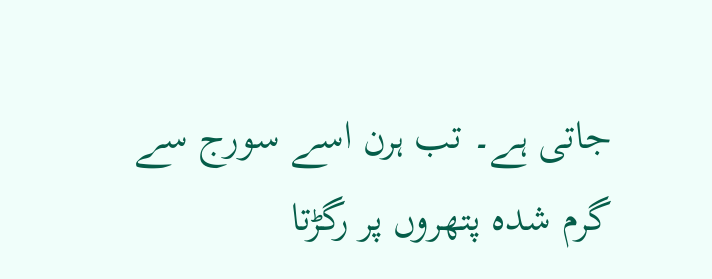جاتی ہے۔ تب ہرن اسے سورج سے گرم شدہ پتھروں پر رگڑتا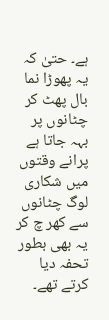ہے۔ حتیٰ کہ یہ پھوڑا نما بال پھٹ کر چٹانوں پر بہہ جاتا ہے پرانے وقتوں میں شکاری لوگ چٹانوں سے کھر چ کر یہ بھی بطور تحفہ دیا کرتے تھے۔